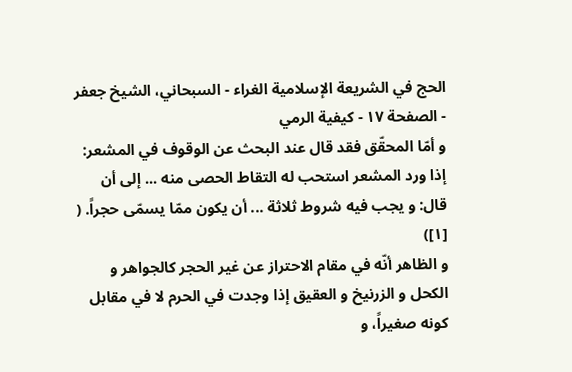الحج في الشريعة الإسلامية الغراء - السبحاني، الشيخ جعفر - الصفحة ١٧ - كيفية الرمي
و أمّا المحقّق فقد قال عند البحث عن الوقوف في المشعر: إذا ورد المشعر استحب له التقاط الحصى منه ... إلى أن قال: و يجب فيه شروط ثلاثة ... أن يكون ممّا يسمّى حجراً. ( [١])
و الظاهر أنّه في مقام الاحتراز عن غير الحجر كالجواهر و الكحل و الزرنيخ و العقيق إذا وجدت في الحرم لا في مقابل كونه صغيراً، و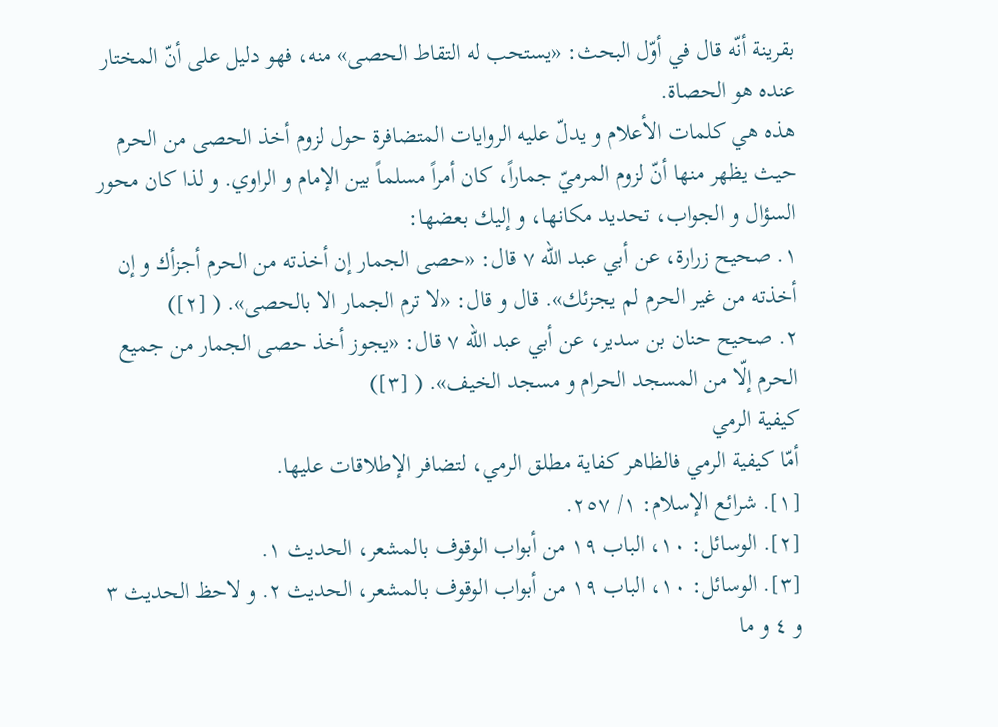بقرينة أنّه قال في أوّل البحث: «يستحب له التقاط الحصى» منه، فهو دليل على أنّ المختار عنده هو الحصاة.
هذه هي كلمات الأعلام و يدلّ عليه الروايات المتضافرة حول لزوم أخذ الحصى من الحرم حيث يظهر منها أنّ لزوم المرميّ جماراً، كان أمراً مسلماً بين الإمام و الراوي. و لذا كان محور السؤال و الجواب، تحديد مكانها، و إليك بعضها:
١. صحيح زرارة، عن أبي عبد اللّه ٧ قال: «حصى الجمار إن أخذته من الحرم أجزأك و إن أخذته من غير الحرم لم يجزئك». قال و قال: «لا ترم الجمار الا بالحصى». ( [٢])
٢. صحيح حنان بن سدير، عن أبي عبد اللّه ٧ قال: «يجوز أخذ حصى الجمار من جميع الحرم إلّا من المسجد الحرام و مسجد الخيف». ( [٣])
كيفية الرمي
أمّا كيفية الرمي فالظاهر كفاية مطلق الرمي، لتضافر الإطلاقات عليها.
[١]. شرائع الإسلام: ١/ ٢٥٧.
[٢]. الوسائل: ١٠، الباب ١٩ من أبواب الوقوف بالمشعر، الحديث ١.
[٣]. الوسائل: ١٠، الباب ١٩ من أبواب الوقوف بالمشعر، الحديث ٢. و لاحظ الحديث ٣ و ٤ و ما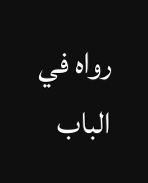رواه في الباب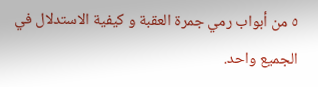٥ من أبواب رمي جمرة العقبة و كيفية الاستدلال في الجميع واحد.